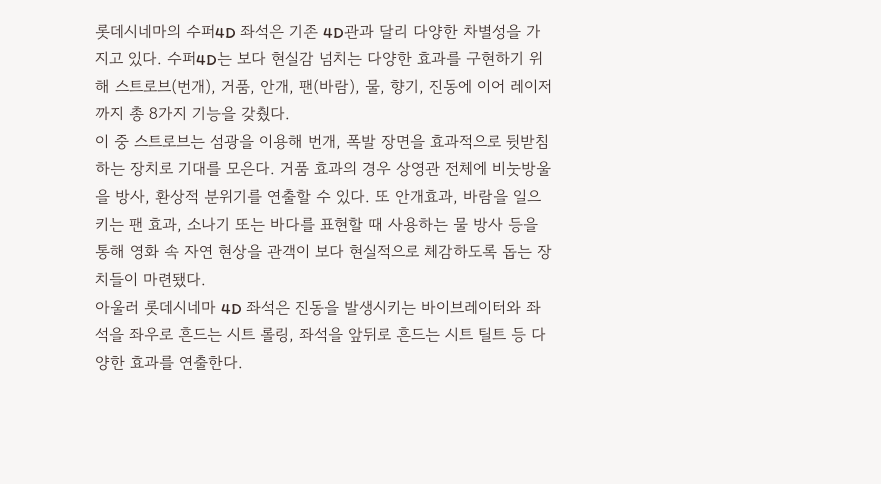롯데시네마의 수퍼4D 좌석은 기존 4D관과 달리 다양한 차별성을 가지고 있다. 수퍼4D는 보다 현실감 넘치는 다양한 효과를 구현하기 위해 스트로브(번개), 거품, 안개, 팬(바람), 물, 향기, 진동에 이어 레이저까지 총 8가지 기능을 갖췄다.
이 중 스트로브는 섬광을 이용해 번개, 폭발 장면을 효과적으로 뒷받침하는 장치로 기대를 모은다. 거품 효과의 경우 상영관 전체에 비눗방울을 방사, 환상적 분위기를 연출할 수 있다. 또 안개효과, 바람을 일으키는 팬 효과, 소나기 또는 바다를 표현할 때 사용하는 물 방사 등을 통해 영화 속 자연 현상을 관객이 보다 현실적으로 체감하도록 돕는 장치들이 마련됐다.
아울러 롯데시네마 4D 좌석은 진동을 발생시키는 바이브레이터와 좌석을 좌우로 흔드는 시트 롤링, 좌석을 앞뒤로 흔드는 시트 틸트 등 다양한 효과를 연출한다.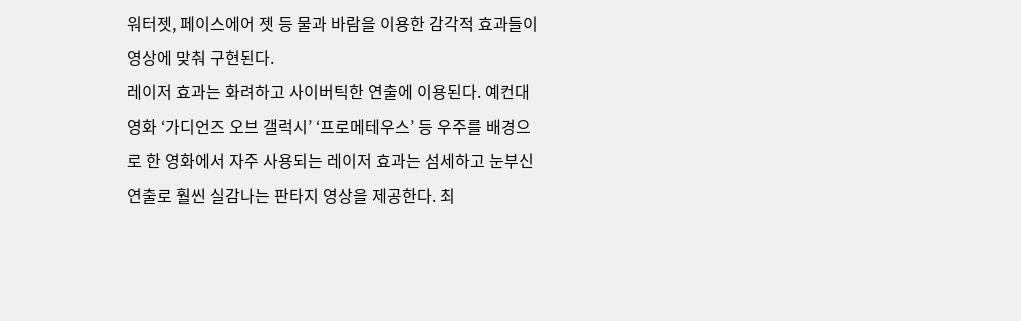워터젯, 페이스에어 젯 등 물과 바람을 이용한 감각적 효과들이 영상에 맞춰 구현된다.
레이저 효과는 화려하고 사이버틱한 연출에 이용된다. 예컨대 영화 ‘가디언즈 오브 갤럭시’ ‘프로메테우스’ 등 우주를 배경으로 한 영화에서 자주 사용되는 레이저 효과는 섬세하고 눈부신 연출로 훨씬 실감나는 판타지 영상을 제공한다. 최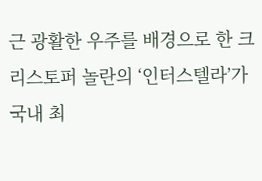근 광활한 우주를 배경으로 한 크리스토퍼 놀란의 ‘인터스텔라’가 국내 최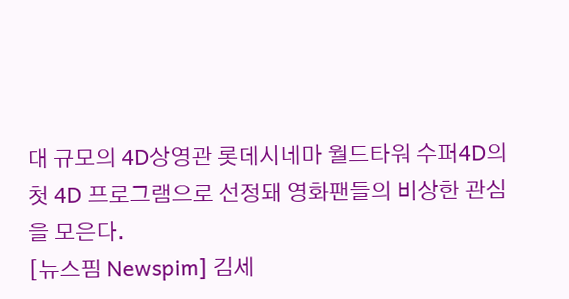대 규모의 4D상영관 롯데시네마 월드타워 수퍼4D의 첫 4D 프로그램으로 선정돼 영화팬들의 비상한 관심을 모은다.
[뉴스핌 Newspim] 김세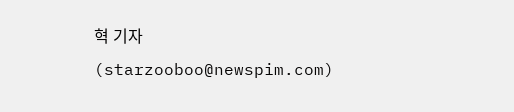혁 기자 (starzooboo@newspim.com)